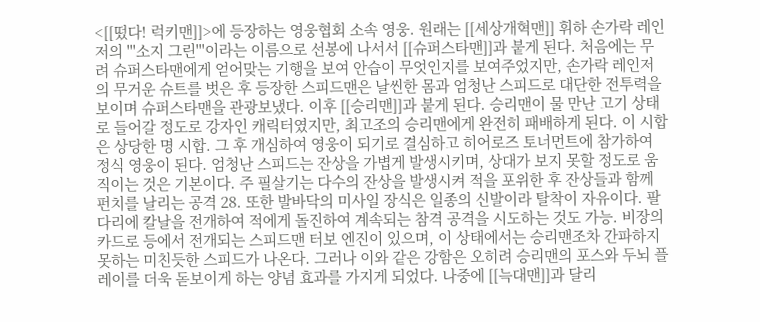<[[떴다! 럭키맨]]>에 등장하는 영웅협회 소속 영웅. 원래는 [[세상개혁맨]] 휘하 손가락 레인저의 '''소지 그린'''이라는 이름으로 선봉에 나서서 [[슈퍼스타맨]]과 붙게 된다. 처음에는 무려 슈퍼스타맨에게 얻어맞는 기행을 보여 안습이 무엇인지를 보여주었지만, 손가락 레인저의 무거운 슈트를 벗은 후 등장한 스피드맨은 날씬한 몸과 엄청난 스피드로 대단한 전투력을 보이며 슈퍼스타맨을 관광보냈다. 이후 [[승리맨]]과 붙게 된다. 승리맨이 물 만난 고기 상태로 들어갈 정도로 강자인 캐릭터였지만, 최고조의 승리맨에게 완전히 패배하게 된다. 이 시합은 상당한 명 시합. 그 후 개심하여 영웅이 되기로 결심하고 히어로즈 토너먼트에 참가하여 정식 영웅이 된다. 엄청난 스피드는 잔상을 가볍게 발생시키며, 상대가 보지 못할 정도로 움직이는 것은 기본이다. 주 필살기는 다수의 잔상을 발생시켜 적을 포위한 후 잔상들과 함께 펀치를 날리는 공격 28. 또한 발바닥의 미사일 장식은 일종의 신발이라 탈착이 자유이다. 팔 다리에 칼날을 전개하여 적에게 돌진하여 계속되는 참격 공격을 시도하는 것도 가능. 비장의 카드로 등에서 전개되는 스피드맨 터보 엔진이 있으며, 이 상태에서는 승리맨조차 간파하지 못하는 미친듯한 스피드가 나온다. 그러나 이와 같은 강함은 오히려 승리맨의 포스와 두뇌 플레이를 더욱 돋보이게 하는 양념 효과를 가지게 되었다. 나중에 [[늑대맨]]과 달리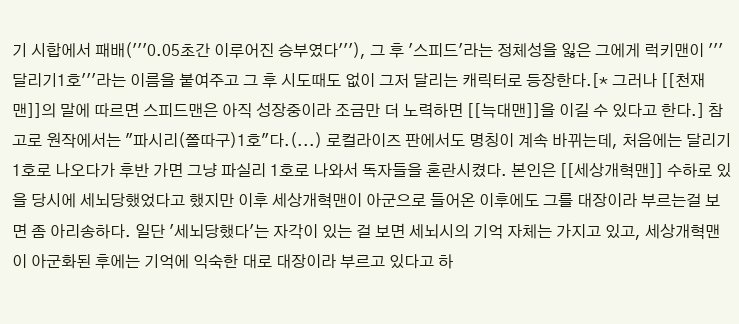기 시합에서 패배('''0.05초간 이루어진 승부였다'''), 그 후 '스피드'라는 정체성을 잃은 그에게 럭키맨이 '''달리기1호'''라는 이름을 붙여주고 그 후 시도때도 없이 그저 달리는 캐릭터로 등장한다.[* 그러나 [[천재맨]]의 말에 따르면 스피드맨은 아직 성장중이라 조금만 더 노력하면 [[늑대맨]]을 이길 수 있다고 한다.] 참고로 원작에서는 "파시리(쫄따구)1호"다.(...) 로컬라이즈 판에서도 명칭이 계속 바뀌는데, 처음에는 달리기1호로 나오다가 후반 가면 그냥 파실리 1호로 나와서 독자들을 혼란시켰다. 본인은 [[세상개혁맨]] 수하로 있을 당시에 세뇌당했었다고 했지만 이후 세상개혁맨이 아군으로 들어온 이후에도 그를 대장이라 부르는걸 보면 좀 아리송하다. 일단 '세뇌당했다'는 자각이 있는 걸 보면 세뇌시의 기억 자체는 가지고 있고, 세상개혁맨이 아군화된 후에는 기억에 익숙한 대로 대장이라 부르고 있다고 하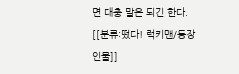면 대충 말은 되긴 한다. [[분류:떴다! 럭키맨/등장인물]]